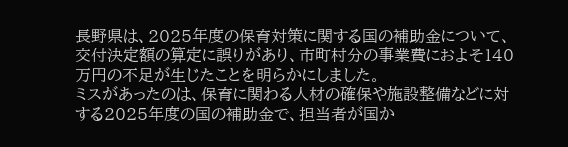長野県は、2025年度の保育対策に関する国の補助金について、交付決定額の算定に誤りがあり、市町村分の事業費におよそ140万円の不足が生じたことを明らかにしました。
ミスがあったのは、保育に関わる人材の確保や施設整備などに対する2025年度の国の補助金で、担当者が国か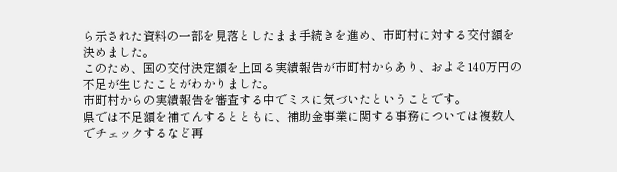ら示された資料の一部を見落としたまま手続きを進め、市町村に対する交付額を決めました。
このため、国の交付決定額を上回る実績報告が市町村からあり、およそ140万円の不足が生じたことがわかりました。
市町村からの実績報告を審査する中でミスに気づいたということです。
県では不足額を補てんするとともに、補助金事業に関する事務については複数人でチェックするなど再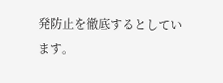発防止を徹底するとしています。